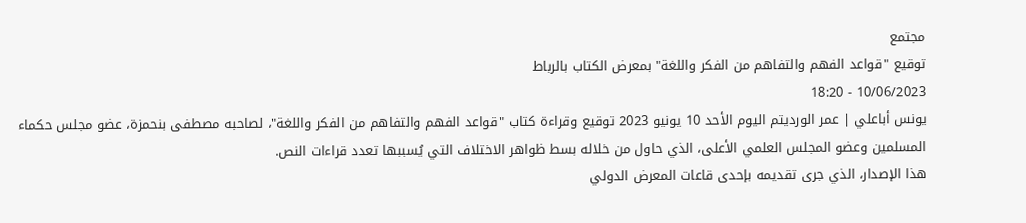مجتمع
توقيع "قواعد الفهم والتفاهم من الفكر واللغة" بمعرض الكتاب بالرباط
10/06/2023 - 18:20
يونس أباعلي | عمر الورديتم اليوم الأحد 10 يونيو 2023 توقيع وقراءة كتاب "قواعد الفهم والتفاهم من الفكر واللغة"، لصاحبه مصطفى بنحمزة، عضو مجلس حكماء المسلمين وعضو المجلس العلمي الأعلى، الذي حاول من خلاله بسط ظواهر الاختلاف التي يُسببها تعدد قراءات النص.
هذا الإصدار، الذي جرى تقديمه بإحدى قاعات المعرض الدولي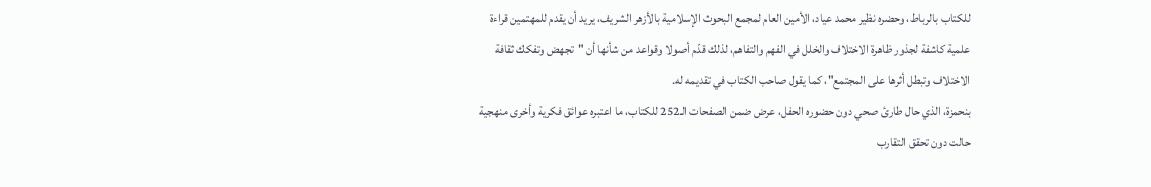للكتاب بالرباط، وحضره نظير محمد عياد، الأمين العام لمجمع البحوث الإسلامية بالأزهر الشريف، يريد أن يقدم للمهتمين قراءة علمية كاشفة لجذور ظاهرة الاختلاف والخلل في الفهم والتفاهم، لذلك قدّم أصولا وقواعد من شأنها أن "تجهض وتفكك ثقافة الاختلاف وتبطل أثرها على المجتمع"، كما يقول صاحب الكتاب في تقديمه له.
بنحمزة، الذي حال طارئ صحي دون حضوره الحفل، عرض ضمن الصفحات الـ252 للكتاب، ما اعتبره عوائق فكرية وأخرى منهجية حالت دون تحقق التقارب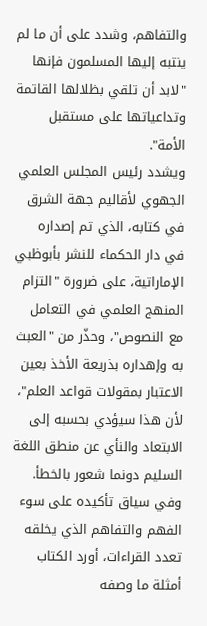والتفاهم، وشدد على أن ما لم ينتبه إليها المسلمون فإنها "لابد أن تلقي بظلالها القاتمة وتداعياتها على مستقبل الأمة".
ويشدد رئيس المجلس العلمي الجهوي لأقاليم جهة الشرق في كتابه، الذي تم إصداره في دار الحكماء للنشر بأبوظبي الإماراتية، على ضرورة "التزام المنهج العلمي في التعامل مع النصوص"، وحذّر من "العبث به وإهداره بذريعة الأخذ بعين الاعتبار بمقولات قواعد العلم"، لأن هذا سيؤدي بحسبه إلى الابتعاد والنأي عن منطق اللغة السليم دونما شعور بالخطأ.
وفي سياق تأكيده على سوء الفهم والتفاهم الذي يخلقه تعدد القراءات، أورد الكتاب أمثلة ما وصفه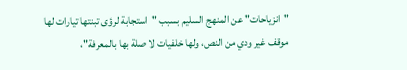"انزياحات" عن المنهج السليم بسبب "استجابة لرؤى تبنتها تيارات لها موقف غير ودي من النص، ولها خلفيات لا صلة بها بالمعرفة"،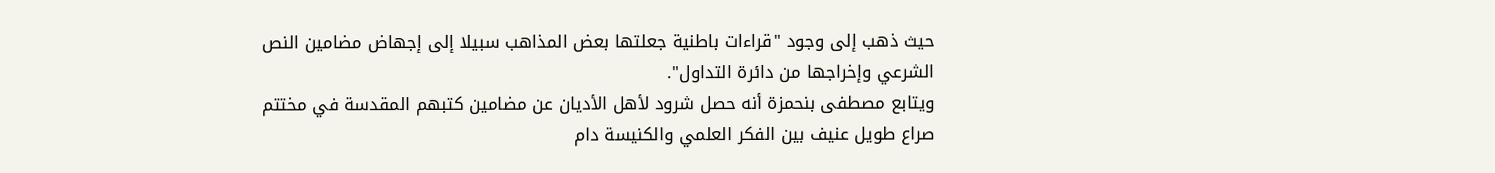حيث ذهب إلى وجود "قراءات باطنية جعلتها بعض المذاهب سبيلا إلى إجهاض مضامين النص الشرعي وإخراجها من دائرة التداول".
ويتابع مصطفى بنحمزة أنه حصل شرود لأهل الأديان عن مضامين كتبهم المقدسة في مختتم صراع طويل عنيف بين الفكر العلمي والكنيسة دام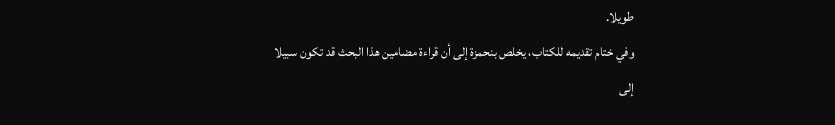طويلا.
وفي ختام تقديمه للكتاب، يخلص بنحمزة إلى أن قراءة مضامين هذا البحث قد تكون سبيلا إلى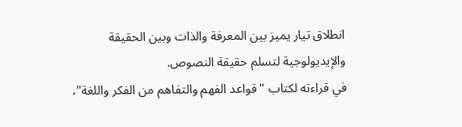انطلاق تيار يميز بين المعرفة والذات وبين الحقيقة والإيديولوجية لتسلم حقيقة النصوص.
في قراءته لكتاب "قواعد الفهم والتفاهم من الفكر واللغة"،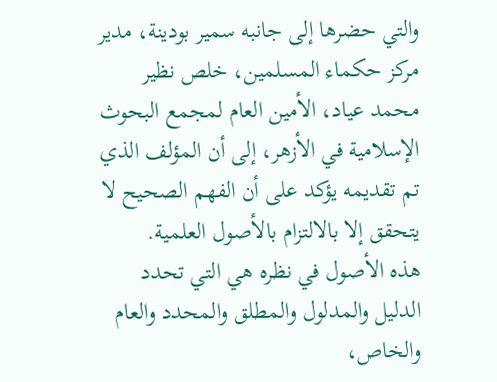والتي حضرها إلى جانبه سمير بودينة، مدير مركز حكماء المسلمين، خلص نظير محمد عياد، الأمين العام لمجمع البحوث الإسلامية في الأزهر، إلى أن المؤلف الذي تم تقديمه يؤكد على أن الفهم الصحيح لا يتحقق إلا بالالتزام بالأصول العلمية.
هذه الأصول في نظره هي التي تحدد الدليل والمدلول والمطلق والمحدد والعام والخاص،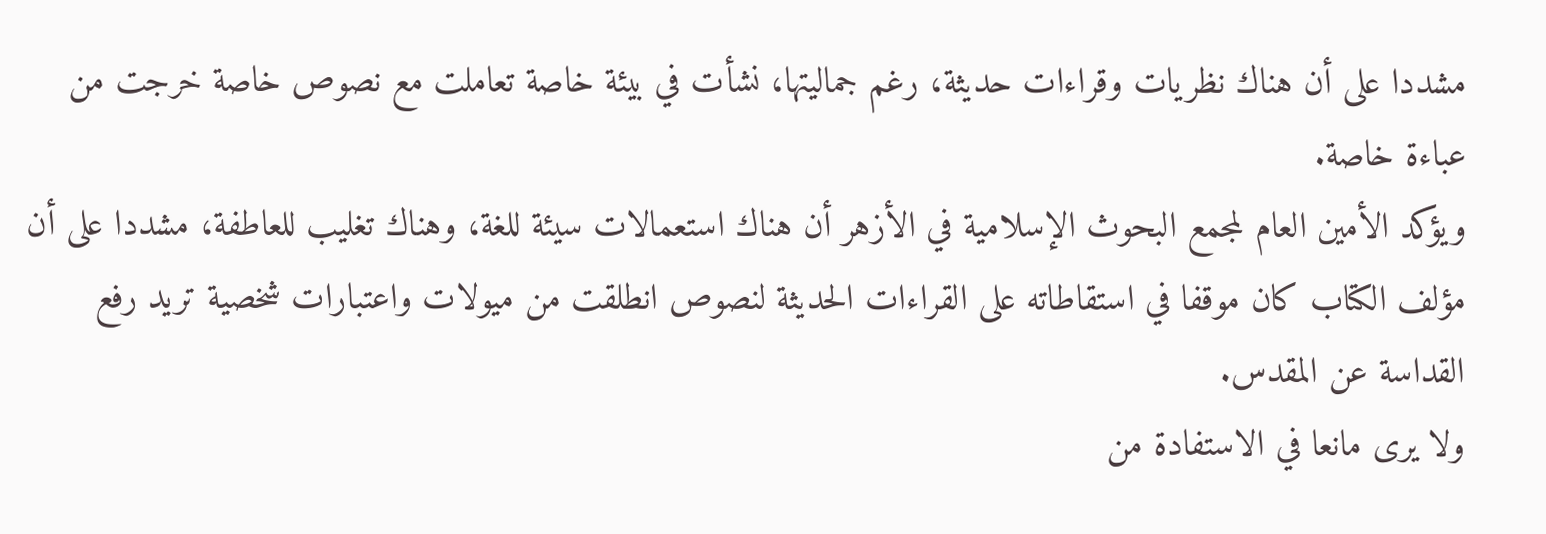مشددا على أن هناك نظريات وقراءات حديثة، رغم جماليتها، نشأت في بيئة خاصة تعاملت مع نصوص خاصة خرجت من عباءة خاصة.
ويؤكد الأمين العام لمجمع البحوث الإسلامية في الأزهر أن هناك استعمالات سيئة للغة، وهناك تغليب للعاطفة، مشددا على أن مؤلف الكتاب كان موقفا في استقاطاته على القراءات الحديثة لنصوص انطلقت من ميولات واعتبارات شخصية تريد رفع القداسة عن المقدس.
ولا يرى مانعا في الاستفادة من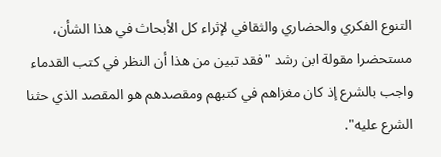التنوع الفكري والحضاري والثقافي لإثراء كل الأبحاث في هذا الشأن، مستحضرا مقولة ابن رشد "فقد تبين من هذا أن النظر في كتب القدماء واجب بالشرع إذ كان مغزاهم في كتبهم ومقصدهم هو المقصد الذي حثنا الشرع عليه".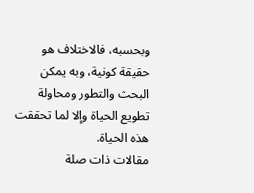وبحسبه، فالاختلاف هو حقيقة كونية، وبه يمكن البحث والتطور ومحاولة تطويع الحياة وإلا لما تحققت هذه الحياة.
مقالات ذات صلة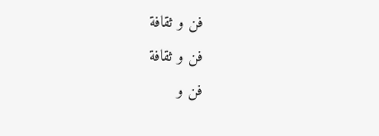فن و ثقافة
فن و ثقافة
فن و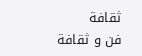ثقافة
فن و ثقافة